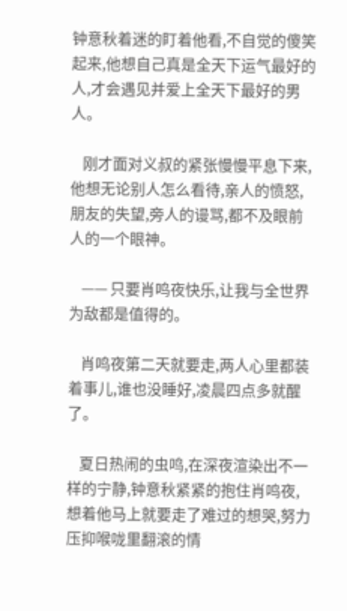钟意秋着迷的盯着他看,不自觉的傻笑起来,他想自己真是全天下运气最好的人,才会遇见并爱上全天下最好的男人。

    刚才面对义叔的紧张慢慢平息下来,他想无论别人怎么看待,亲人的愤怒,朋友的失望,旁人的谩骂,都不及眼前人的一个眼神。

    —— 只要肖鸣夜快乐,让我与全世界为敌都是值得的。

    肖鸣夜第二天就要走,两人心里都装着事儿,谁也没睡好,凌晨四点多就醒了。

    夏日热闹的虫鸣,在深夜渲染出不一样的宁静,钟意秋紧紧的抱住肖鸣夜,想着他马上就要走了难过的想哭,努力压抑喉咙里翻滚的情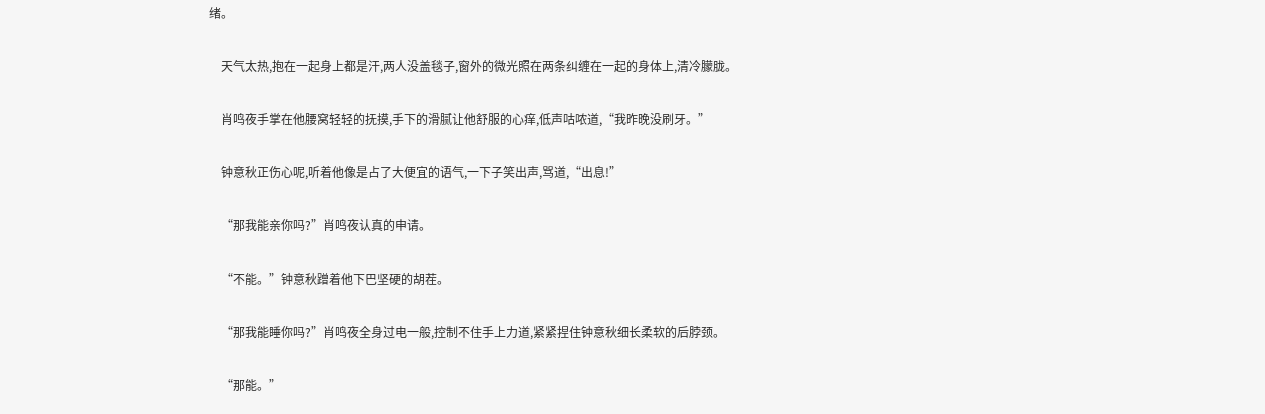绪。

    天气太热,抱在一起身上都是汗,两人没盖毯子,窗外的微光照在两条纠缠在一起的身体上,清冷朦胧。

    肖鸣夜手掌在他腰窝轻轻的抚摸,手下的滑腻让他舒服的心痒,低声咕哝道,“我昨晚没刷牙。”

    钟意秋正伤心呢,听着他像是占了大便宜的语气,一下子笑出声,骂道,“出息!”

    “那我能亲你吗?”肖鸣夜认真的申请。

    “不能。”钟意秋蹭着他下巴坚硬的胡茬。

    “那我能睡你吗?”肖鸣夜全身过电一般,控制不住手上力道,紧紧捏住钟意秋细长柔软的后脖颈。

    “那能。”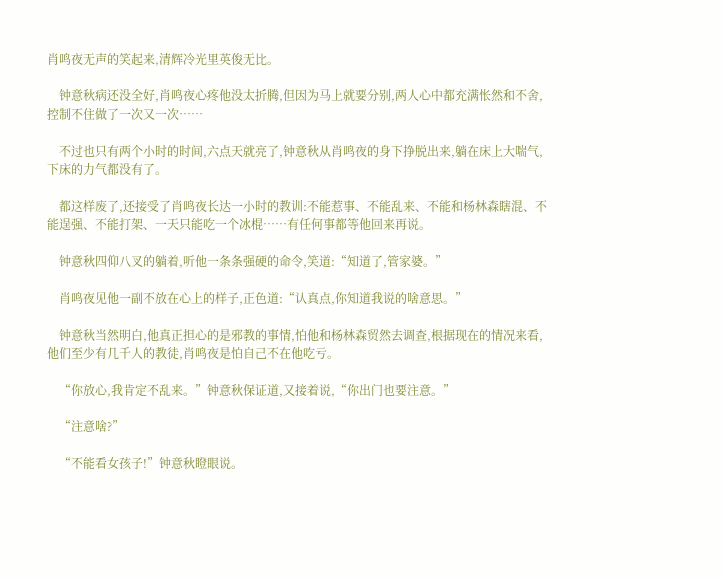肖鸣夜无声的笑起来,清辉冷光里英俊无比。

    钟意秋病还没全好,肖鸣夜心疼他没太折腾,但因为马上就要分别,两人心中都充满怅然和不舍,控制不住做了一次又一次……

    不过也只有两个小时的时间,六点天就亮了,钟意秋从肖鸣夜的身下挣脱出来,躺在床上大喘气,下床的力气都没有了。

    都这样废了,还接受了肖鸣夜长达一小时的教训:不能惹事、不能乱来、不能和杨林森瞎混、不能逞强、不能打架、一天只能吃一个冰棍……有任何事都等他回来再说。

    钟意秋四仰八叉的躺着,听他一条条强硬的命令,笑道:“知道了,管家婆。”

    肖鸣夜见他一副不放在心上的样子,正色道:“认真点,你知道我说的啥意思。”

    钟意秋当然明白,他真正担心的是邪教的事情,怕他和杨林森贸然去调查,根据现在的情况来看,他们至少有几千人的教徒,肖鸣夜是怕自己不在他吃亏。

    “你放心,我肯定不乱来。”钟意秋保证道,又接着说,“你出门也要注意。”

    “注意啥?”

    “不能看女孩子!”钟意秋瞪眼说。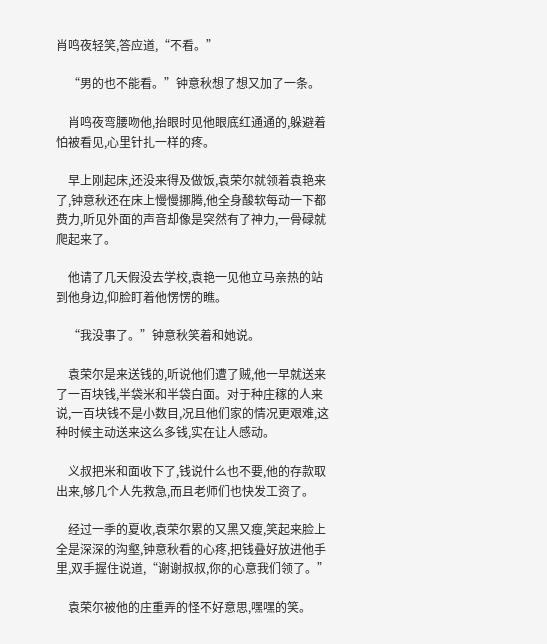肖鸣夜轻笑,答应道,“不看。”

    “男的也不能看。”钟意秋想了想又加了一条。

    肖鸣夜弯腰吻他,抬眼时见他眼底红通通的,躲避着怕被看见,心里针扎一样的疼。

    早上刚起床,还没来得及做饭,袁荣尔就领着袁艳来了,钟意秋还在床上慢慢挪腾,他全身酸软每动一下都费力,听见外面的声音却像是突然有了神力,一骨碌就爬起来了。

    他请了几天假没去学校,袁艳一见他立马亲热的站到他身边,仰脸盯着他愣愣的瞧。

    “我没事了。”钟意秋笑着和她说。

    袁荣尔是来送钱的,听说他们遭了贼,他一早就送来了一百块钱,半袋米和半袋白面。对于种庄稼的人来说,一百块钱不是小数目,况且他们家的情况更艰难,这种时候主动送来这么多钱,实在让人感动。

    义叔把米和面收下了,钱说什么也不要,他的存款取出来,够几个人先救急,而且老师们也快发工资了。

    经过一季的夏收,袁荣尔累的又黑又瘦,笑起来脸上全是深深的沟壑,钟意秋看的心疼,把钱叠好放进他手里,双手握住说道,“谢谢叔叔,你的心意我们领了。”

    袁荣尔被他的庄重弄的怪不好意思,嘿嘿的笑。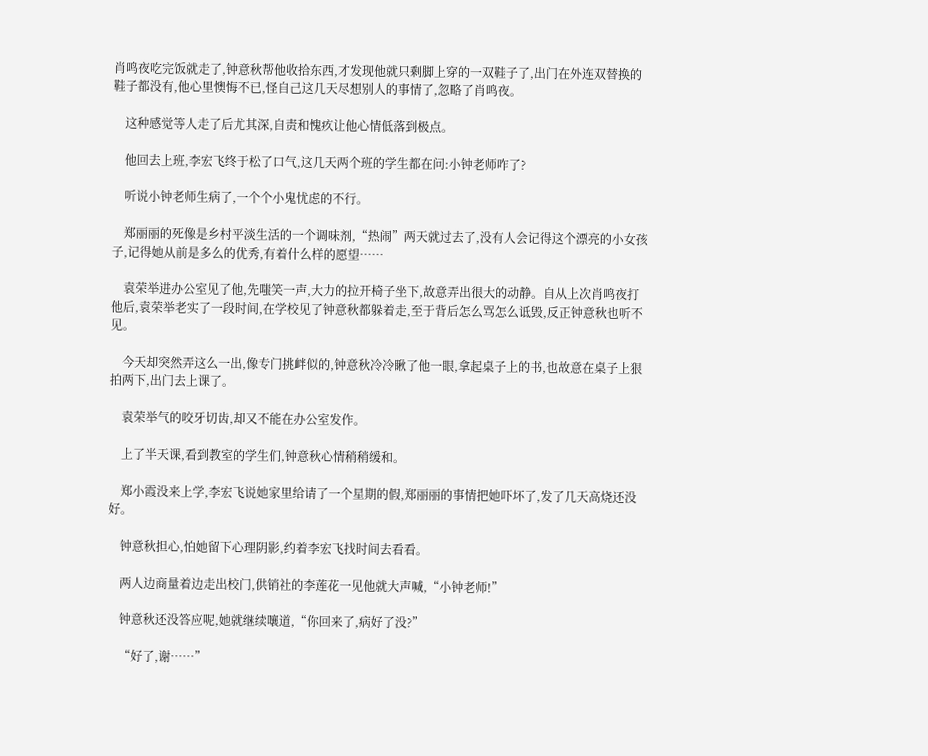肖鸣夜吃完饭就走了,钟意秋帮他收拾东西,才发现他就只剩脚上穿的一双鞋子了,出门在外连双替换的鞋子都没有,他心里懊悔不已,怪自己这几天尽想别人的事情了,忽略了肖鸣夜。

    这种感觉等人走了后尤其深,自责和愧疚让他心情低落到极点。

    他回去上班,李宏飞终于松了口气,这几天两个班的学生都在问:小钟老师咋了?

    听说小钟老师生病了,一个个小鬼忧虑的不行。

    郑丽丽的死像是乡村平淡生活的一个调味剂,“热闹”两天就过去了,没有人会记得这个漂亮的小女孩子,记得她从前是多么的优秀,有着什么样的愿望……

    袁荣举进办公室见了他,先嗤笑一声,大力的拉开椅子坐下,故意弄出很大的动静。自从上次肖鸣夜打他后,袁荣举老实了一段时间,在学校见了钟意秋都躲着走,至于背后怎么骂怎么诋毁,反正钟意秋也听不见。

    今天却突然弄这么一出,像专门挑衅似的,钟意秋冷冷瞅了他一眼,拿起桌子上的书,也故意在桌子上狠拍两下,出门去上课了。

    袁荣举气的咬牙切齿,却又不能在办公室发作。

    上了半天课,看到教室的学生们,钟意秋心情稍稍缓和。

    郑小霞没来上学,李宏飞说她家里给请了一个星期的假,郑丽丽的事情把她吓坏了,发了几天高烧还没好。

    钟意秋担心,怕她留下心理阴影,约着李宏飞找时间去看看。

    两人边商量着边走出校门,供销社的李莲花一见他就大声喊,“小钟老师!”

    钟意秋还没答应呢,她就继续嚷道,“你回来了,病好了没?”

    “好了,谢……”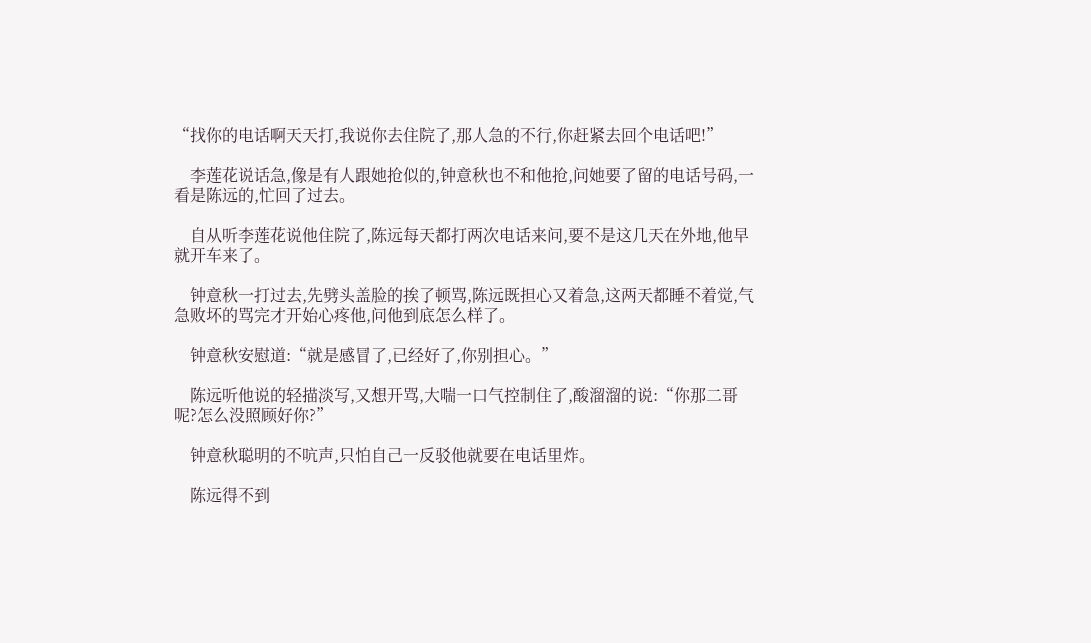“找你的电话啊天天打,我说你去住院了,那人急的不行,你赶紧去回个电话吧!”

    李莲花说话急,像是有人跟她抢似的,钟意秋也不和他抢,问她要了留的电话号码,一看是陈远的,忙回了过去。

    自从听李莲花说他住院了,陈远每天都打两次电话来问,要不是这几天在外地,他早就开车来了。

    钟意秋一打过去,先劈头盖脸的挨了顿骂,陈远既担心又着急,这两天都睡不着觉,气急败坏的骂完才开始心疼他,问他到底怎么样了。

    钟意秋安慰道:“就是感冒了,已经好了,你别担心。”

    陈远听他说的轻描淡写,又想开骂,大喘一口气控制住了,酸溜溜的说:“你那二哥呢?怎么没照顾好你?”

    钟意秋聪明的不吭声,只怕自己一反驳他就要在电话里炸。

    陈远得不到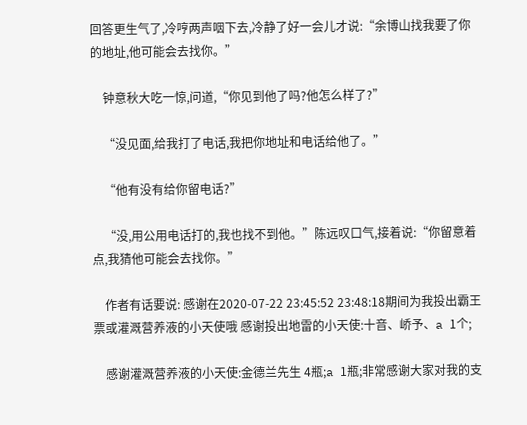回答更生气了,冷哼两声咽下去,冷静了好一会儿才说:“余博山找我要了你的地址,他可能会去找你。”

    钟意秋大吃一惊,问道,“你见到他了吗?他怎么样了?”

    “没见面,给我打了电话,我把你地址和电话给他了。”

    “他有没有给你留电话?”

    “没,用公用电话打的,我也找不到他。”陈远叹口气,接着说:“你留意着点,我猜他可能会去找你。”

    作者有话要说: 感谢在2020-07-22 23:45:52 23:48:18期间为我投出霸王票或灌溉营养液的小天使哦 感谢投出地雷的小天使:十音、峤予、a 1个;

    感谢灌溉营养液的小天使:金德兰先生 4瓶;a 1瓶;非常感谢大家对我的支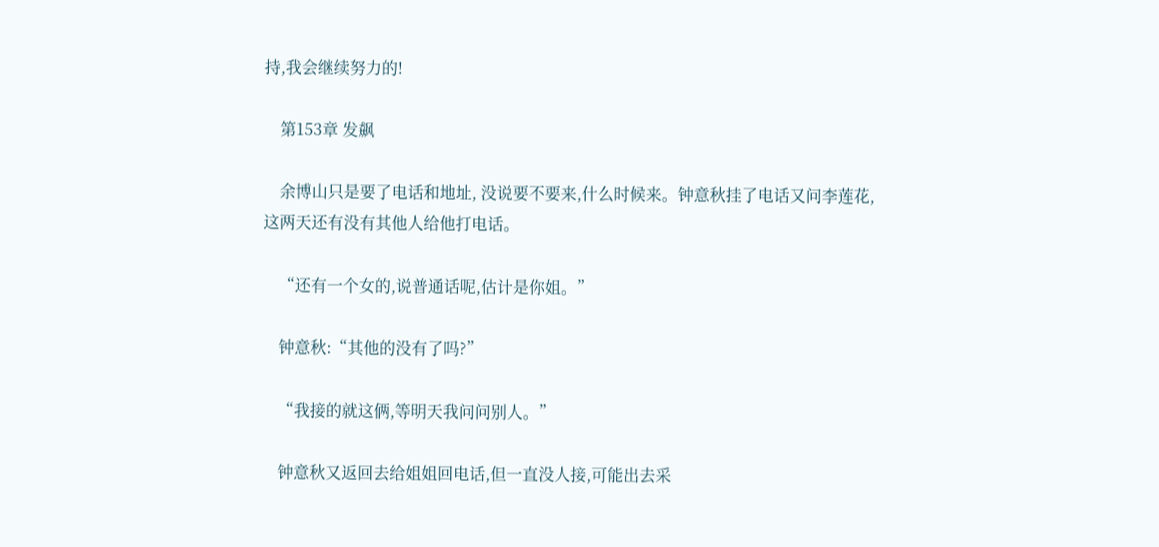持,我会继续努力的!

    第153章 发飙

    余博山只是要了电话和地址, 没说要不要来,什么时候来。钟意秋挂了电话又问李莲花, 这两天还有没有其他人给他打电话。

    “还有一个女的,说普通话呢,估计是你姐。”

    钟意秋:“其他的没有了吗?”

    “我接的就这俩,等明天我问问别人。”

    钟意秋又返回去给姐姐回电话,但一直没人接,可能出去采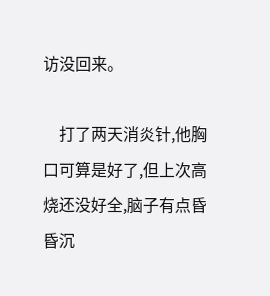访没回来。

    打了两天消炎针,他胸口可算是好了,但上次高烧还没好全,脑子有点昏昏沉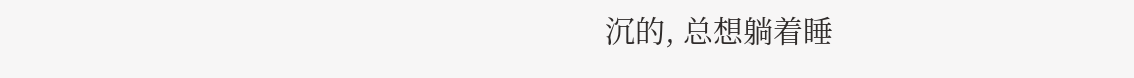沉的, 总想躺着睡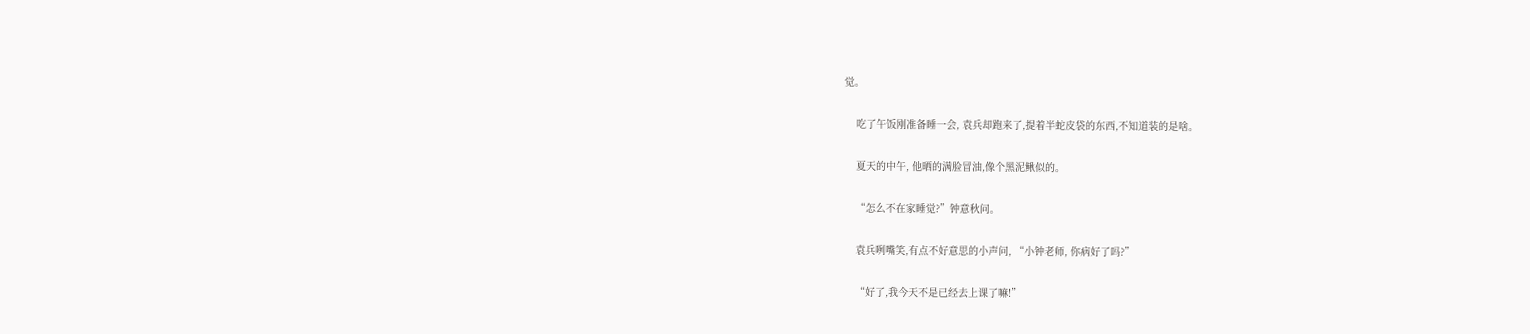觉。

    吃了午饭刚准备睡一会, 袁兵却跑来了,提着半蛇皮袋的东西,不知道装的是啥。

    夏天的中午, 他晒的满脸冒油,像个黑泥鳅似的。

    “怎么不在家睡觉?”钟意秋问。

    袁兵咧嘴笑,有点不好意思的小声问, “小钟老师, 你病好了吗?”

    “好了,我今天不是已经去上课了嘛!”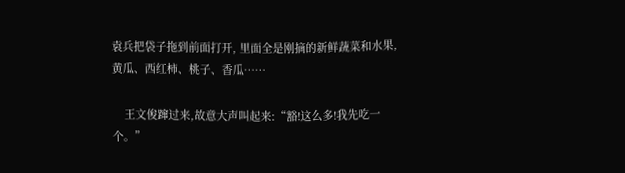袁兵把袋子拖到前面打开, 里面全是刚摘的新鲜蔬菜和水果,黄瓜、西红柿、桃子、香瓜……

    王文俊蹿过来,故意大声叫起来:“豁!这么多!我先吃一个。”